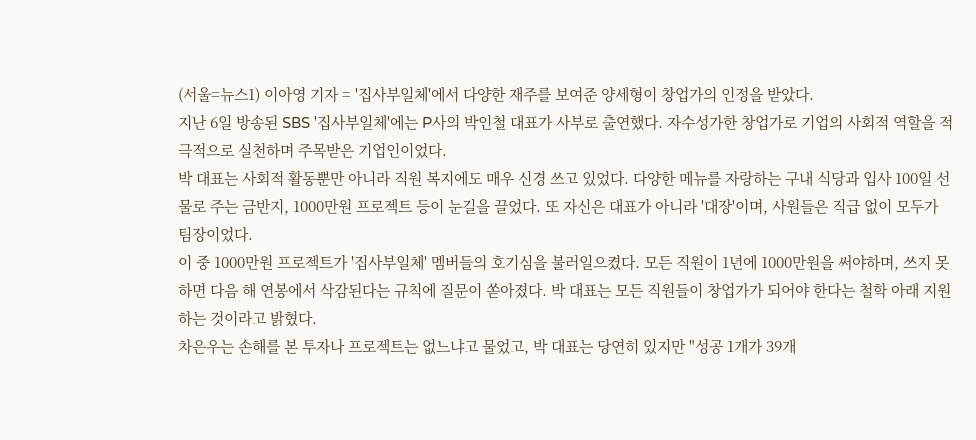(서울=뉴스1) 이아영 기자 = '집사부일체'에서 다양한 재주를 보여준 양세형이 창업가의 인정을 받았다.
지난 6일 방송된 SBS '집사부일체'에는 P사의 박인철 대표가 사부로 출연했다. 자수성가한 창업가로 기업의 사회적 역할을 적극적으로 실천하며 주목받은 기업인이었다.
박 대표는 사회적 활동뿐만 아니라 직원 복지에도 매우 신경 쓰고 있었다. 다양한 메뉴를 자랑하는 구내 식당과 입사 100일 선물로 주는 금반지, 1000만원 프로젝트 등이 눈길을 끌었다. 또 자신은 대표가 아니라 '대장'이며, 사원들은 직급 없이 모두가 팀장이었다.
이 중 1000만원 프로젝트가 '집사부일체' 멤버들의 호기심을 불러일으켰다. 모든 직원이 1년에 1000만원을 써야하며, 쓰지 못하면 다음 해 연봉에서 삭감된다는 규칙에 질문이 쏟아졌다. 박 대표는 모든 직원들이 창업가가 되어야 한다는 철학 아래 지원하는 것이라고 밝혔다.
차은우는 손해를 본 투자나 프로젝트는 없느냐고 물었고, 박 대표는 당연히 있지만 "성공 1개가 39개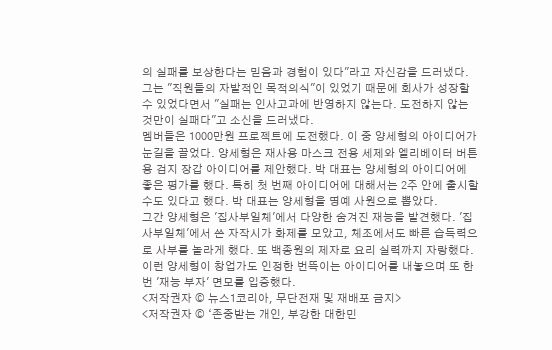의 실패를 보상한다는 믿음과 경험이 있다"라고 자신감을 드러냈다. 그는 "직원들의 자발적인 목적의식"이 있었기 때문에 회사가 성장할 수 있었다면서 "실패는 인사고과에 반영하지 않는다. 도전하지 않는 것만이 실패다"고 소신을 드러냈다.
멤버들은 1000만원 프로젝트에 도전했다. 이 중 양세형의 아이디어가 눈길을 끌었다. 양세형은 재사용 마스크 전용 세제와 엘리베이터 버튼용 검지 장갑 아이디어를 제안했다. 박 대표는 양세형의 아이디어에 좋은 평가를 했다. 특히 첫 번째 아이디어에 대해서는 2주 안에 출시할 수도 있다고 했다. 박 대표는 양세형을 명예 사원으로 뽑았다.
그간 양세형은 '집사부일체'에서 다양한 숨겨진 재능을 발견했다. '집사부일체'에서 쓴 자작시가 화제를 모았고, 체조에서도 빠른 습득력으로 사부를 놀라게 했다. 또 백종원의 제자로 요리 실력까지 자랑했다. 이런 양세형이 창업가도 인정한 번뜩이는 아이디어를 내놓으며 또 한번 '재능 부자' 면모를 입증했다.
<저작권자 © 뉴스1코리아, 무단전재 및 재배포 금지>
<저작권자 © ‘존중받는 개인, 부강한 대한민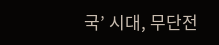국’ 시대, 무단전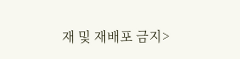재 및 재배포 금지>